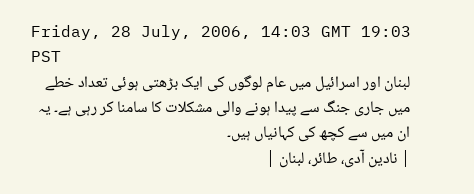Friday, 28 July, 2006, 14:03 GMT 19:03 PST
لبنان اور اسرائیل میں عام لوگوں کی ایک بڑھتی ہوئی تعداد خطے میں جاری جنگ سے پیدا ہونے والی مشکلات کا سامنا کر رہی ہے۔ یہ ان میں سے کچھ کی کہانیاں ہیں۔
| نادین آدی، طائر، لبنان |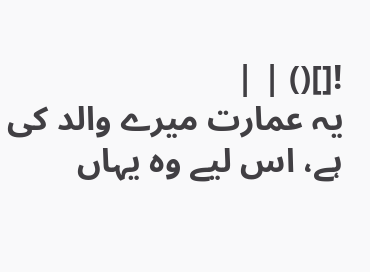![]() | |
یہ عمارت میرے والد کی ہے، اس لیے وہ یہاں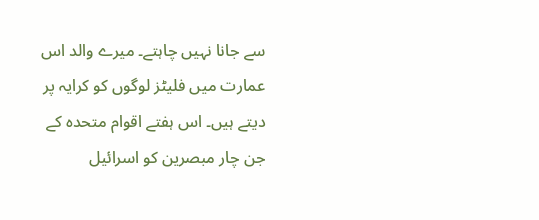سے جانا نہیں چاہتے۔ میرے والد اس عمارت میں فلیٹز لوگوں کو کرایہ پر دیتے ہیں۔ اس ہفتے اقوام متحدہ کے جن چار مبصرین کو اسرائیل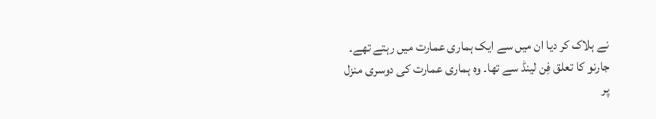نے ہلاک کر دیا ان میں سے ایک ہماری عمارت میں رہتے تھے۔ جارنو کا تعلق فِن لینڈ سے تھا۔ وہ ہماری عمارت کی دوسری منزل پر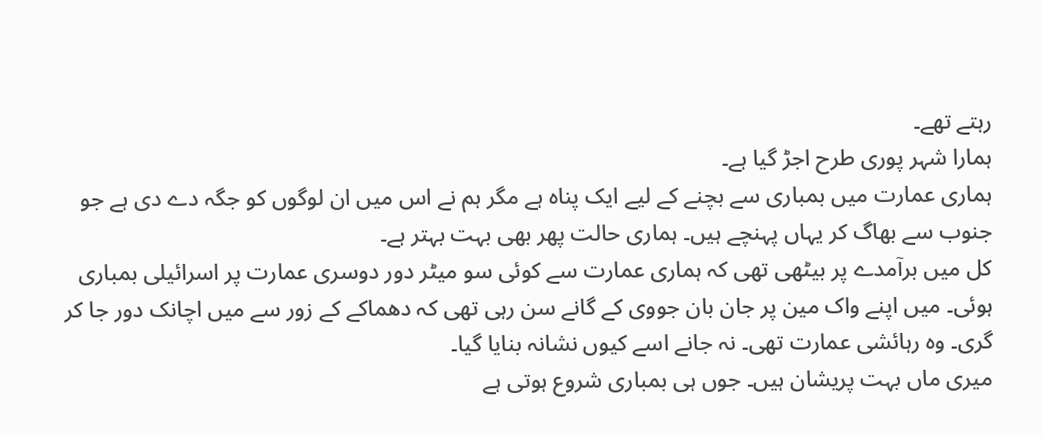رہتے تھے۔
ہمارا شہر پوری طرح اجڑ گیا ہے۔
ہماری عمارت میں بمباری سے بچنے کے لیے ایک پناہ ہے مگر ہم نے اس میں ان لوگوں کو جگہ دے دی ہے جو جنوب سے بھاگ کر یہاں پہنچے ہیں۔ ہماری حالت پھر بھی بہت بہتر ہے۔
کل میں برآمدے پر بیٹھی تھی کہ ہماری عمارت سے کوئی سو میٹر دور دوسری عمارت پر اسرائیلی بمباری ہوئی۔ میں اپنے واک مین پر جان بان جووی کے گانے سن رہی تھی کہ دھماکے کے زور سے میں اچانک دور جا کر گری۔ وہ رہائشی عمارت تھی۔ نہ جانے اسے کیوں نشانہ بنایا گیا۔
میری ماں بہت پریشان ہیں۔ جوں ہی بمباری شروع ہوتی ہے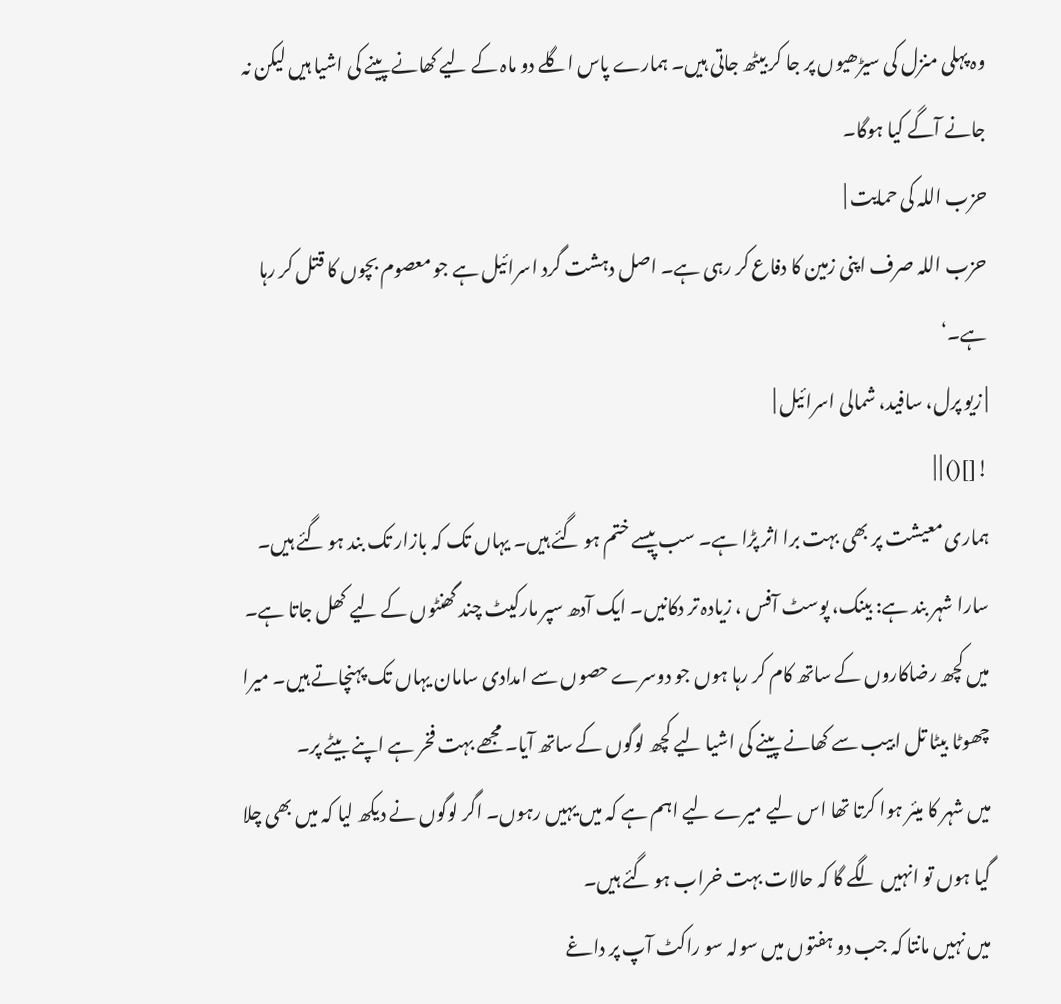وہ پہلی منزل کی سیڑھیوں پر جا کر بیٹھ جاتی ہیں۔ ہمارے پاس اگلے دو ماہ کے لیے کھانے پینے کی اشیا ہیں لیکن نہ جانے آگے کیا ہوگا۔
حزب اللہ کی حمایت |
حزب اللہ صرف اپنی زمین کا دفاع کر رہی ہے۔ اصل دہشت گرد اسرائیل ہے جو معصوم بچوں کا قتل کر رہا ہے۔‘
| زیو پرل، سافید، شمالی اسرائیل |
![]() | |
ہماری معیشت پر بھی بہت برا اثر پڑا ہے۔ سب پیسے ختم ہو گئے ہیں۔ یہاں تک کہ بازار تک بند ہو گئے ہیں۔ سارا شہر بند ہے: بینک، پوسٹ آفس ، زیادہ تر دکانیں۔ ایک آدھ سپر مارکیٹ چند گھنٹوں کے لیے کھل جاتا ہے۔
میں کچھ رضاکاروں کے ساتھ کام کر رہا ہوں جو دوسرے حصوں سے امدادی سامان یہاں تک پہنچاتے ہیں۔ میرا چھوٹا بیٹا تل ابیب سے کھانے پینے کی اشیا لیے کچھ لوگوں کے ساتھ آیا۔ مجھے بہت فخر ہے اپنے بیٹے پر۔
میں شہر کا میئر ہوا کرتا تھا اس لیے میرے لیے اہم ہے کہ میں یہیں رہوں۔ اگر لوگوں نے دیکھ لیا کہ میں بھی چلا گیا ہوں تو انہیں لگے گا کہ حالات بہت خراب ہو گئے ہیں۔
میں نہیں مانتا کہ جب دو ہفتوں میں سولہ سو راکٹ آپ پر داغے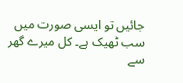جائیں تو ایسی صورت میں سب ٹھیک ہے۔ کل میرے گھر سے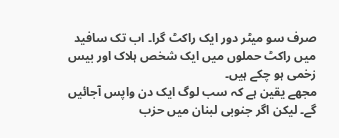صرف سو میٹر دور ایک راکٹ گرا۔ اب تک سافید میں راکٹ حملوں میں ایک شخص ہلاک اور بیس زخمی ہو چکے ہیں۔
مجھے یقین ہے کہ سب لوگ ایک دن واپس آجائیں گے۔ لیکن اگر جنوبی لبنان میں حزب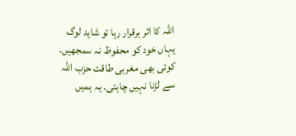اللہ کا اثر برقرار رہا تو شاید لوگ یہاں خود کو محفوظ نہ سمجھیں۔
کوئی بھی مغربی طاقت حزب اللہ سے لڑنا نہیں چاہتی۔ یہ ہمیں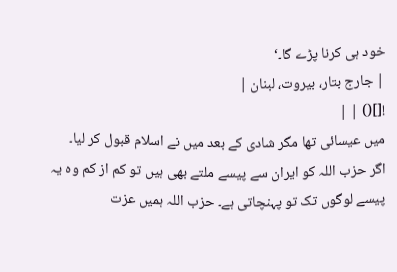خود ہی کرنا پڑے گا۔‘
| جارج بتار، بیروت، لبنان |
![]() | |
میں عیسائی تھا مگر شادی کے بعد میں نے اسلام قبول کر لیا۔
اگر حزب اللہ کو ایران سے پیسے ملتے بھی ہیں تو کم از کم وہ یہ پیسے لوگوں تک تو پہنچاتی ہے۔ حزب اللہ ہمیں عزت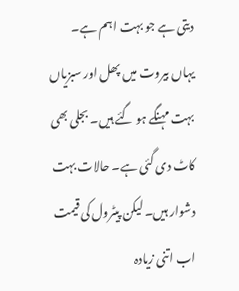دیتی ہے جو بہت اہم ہے۔
یہاں بیروت میں پھل اور سبزیاں بہت مہنگے ہو گئے ہیں۔ بجلی بھی کاٹ دی گئی ہے۔ حالات بہت دشوار ہیں۔ لیکن پیٹرول کی قیمت اب اتنی زیادہ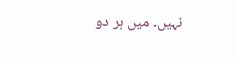نہیں۔ میں ہر دو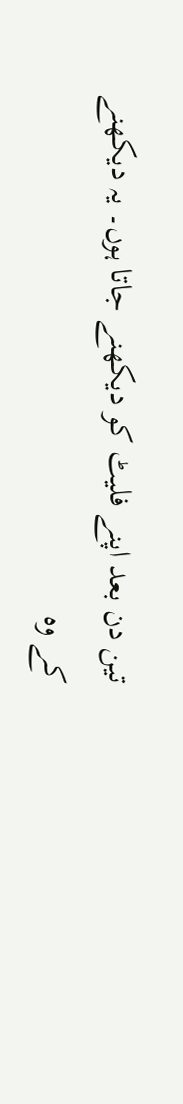تین دن بعد اپنے فلیٹ کو دیکھنے جاتا ہوں۔ یہ دیکھنے کے وہ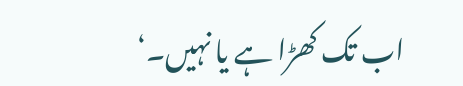اب تک کھڑا ہے یا نہیں۔‘